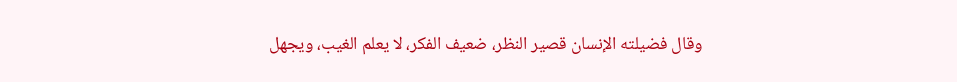وقال فضيلته الإنسان قصير النظر، ضعيف الفكر، لا يعلم الغيب، ويجهل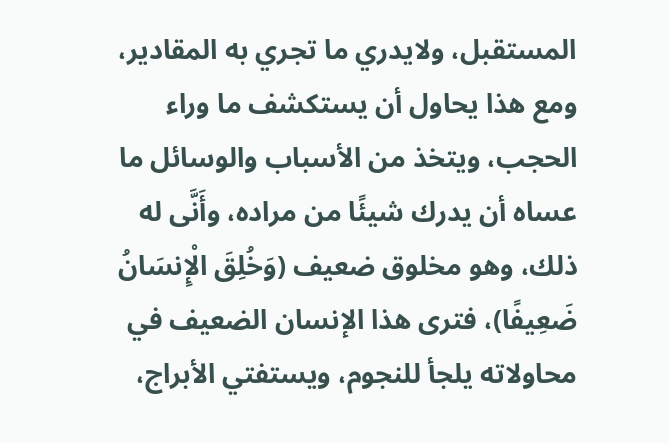المستقبل، ولايدري ما تجري به المقادير، ومع هذا يحاول أن يستكشف ما وراء الحجب، ويتخذ من الأسباب والوسائل ما عساه أن يدرك شيئًا من مراده، وأَنَّى له ذلك، وهو مخلوق ضعيف (وَخُلِقَ الْإِنسَانُ ضَعِيفًا)، فترى هذا الإنسان الضعيف في محاولاته يلجأ للنجوم، ويستفتي الأبراج،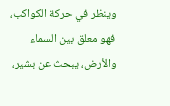وينظر في حركة الكواكب، فهو معلق بين السماء والأرض، يبحث عن بشير،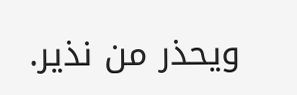ويحذر من نذير.